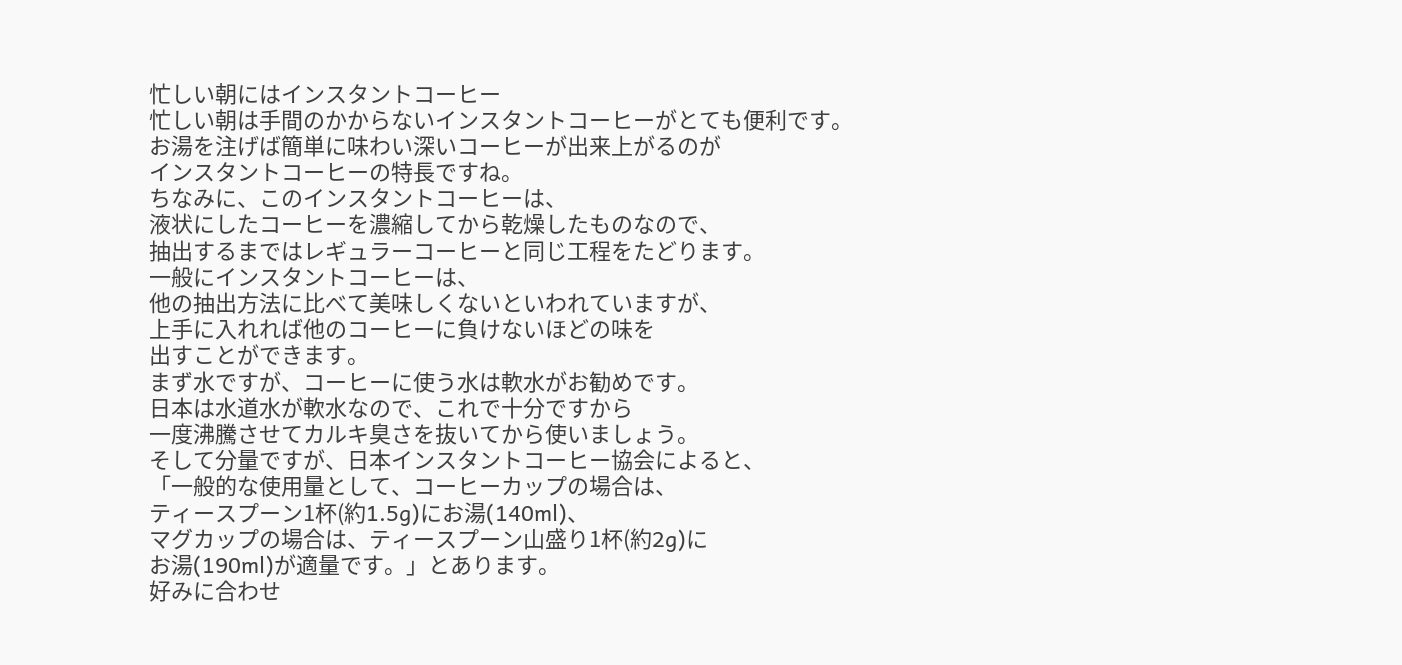忙しい朝にはインスタントコーヒー
忙しい朝は手間のかからないインスタントコーヒーがとても便利です。
お湯を注げば簡単に味わい深いコーヒーが出来上がるのが
インスタントコーヒーの特長ですね。
ちなみに、このインスタントコーヒーは、
液状にしたコーヒーを濃縮してから乾燥したものなので、
抽出するまではレギュラーコーヒーと同じ工程をたどります。
一般にインスタントコーヒーは、
他の抽出方法に比べて美味しくないといわれていますが、
上手に入れれば他のコーヒーに負けないほどの味を
出すことができます。
まず水ですが、コーヒーに使う水は軟水がお勧めです。
日本は水道水が軟水なので、これで十分ですから
一度沸騰させてカルキ臭さを抜いてから使いましょう。
そして分量ですが、日本インスタントコーヒー協会によると、
「一般的な使用量として、コーヒーカップの場合は、
ティースプーン1杯(約1.5g)にお湯(140ml)、
マグカップの場合は、ティースプーン山盛り1杯(約2g)に
お湯(190ml)が適量です。」とあります。
好みに合わせ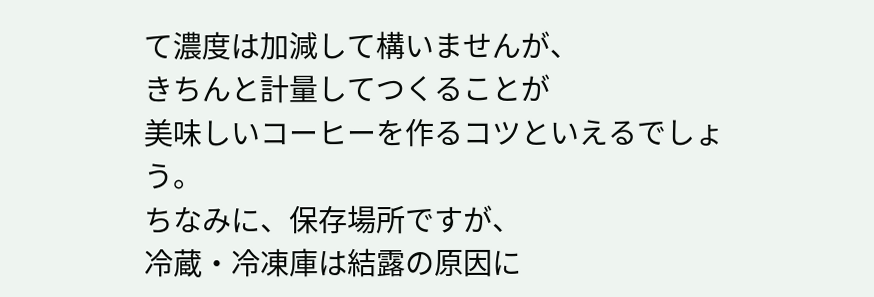て濃度は加減して構いませんが、
きちんと計量してつくることが
美味しいコーヒーを作るコツといえるでしょう。
ちなみに、保存場所ですが、
冷蔵・冷凍庫は結露の原因に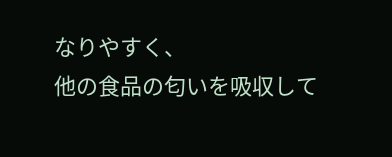なりやすく、
他の食品の匂いを吸収して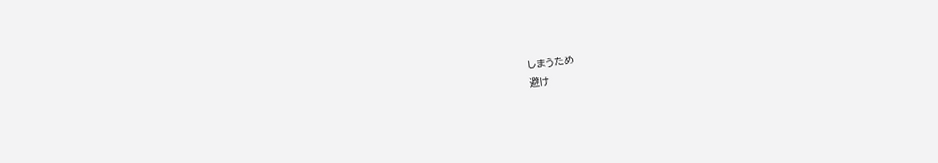しまうため
避け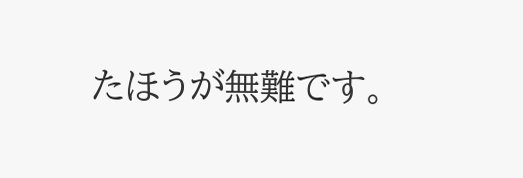たほうが無難です。